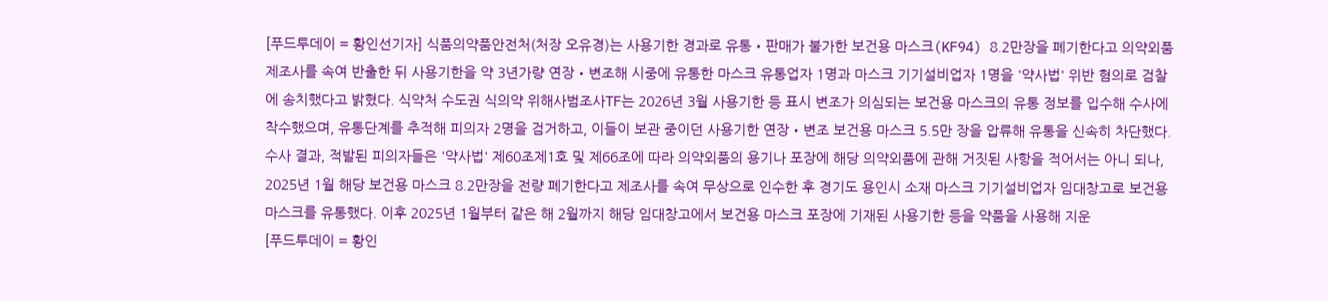[푸드투데이 = 황인선기자] 식품의약품안전처(처장 오유경)는 사용기한 경과로 유통‧판매가 불가한 보건용 마스크(KF94) 8.2만장을 폐기한다고 의약외품 제조사를 속여 반출한 뒤 사용기한을 약 3년가량 연장‧변조해 시중에 유통한 마스크 유통업자 1명과 마스크 기기설비업자 1명을 '약사법' 위반 혐의로 검찰에 송치했다고 밝혔다. 식약처 수도권 식의약 위해사범조사TF는 2026년 3월 사용기한 등 표시 변조가 의심되는 보건용 마스크의 유통 정보를 입수해 수사에 착수했으며, 유통단계를 추적해 피의자 2명을 검거하고, 이들이 보관 중이던 사용기한 연장‧변조 보건용 마스크 5.5만 장을 압류해 유통을 신속히 차단했다. 수사 결과, 적발된 피의자들은 '약사법' 제60조제1호 및 제66조에 따라 의약외품의 용기나 포장에 해당 의약외품에 관해 거짓된 사항을 적어서는 아니 되나, 2025년 1월 해당 보건용 마스크 8.2만장을 전량 폐기한다고 제조사를 속여 무상으로 인수한 후 경기도 용인시 소재 마스크 기기설비업자 임대창고로 보건용 마스크를 유통했다. 이후 2025년 1월부터 같은 해 2월까지 해당 임대창고에서 보건용 마스크 포장에 기재된 사용기한 등을 약품을 사용해 지운
[푸드투데이 = 황인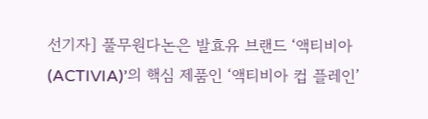선기자] 풀무원다논은 발효유 브랜드 ‘액티비아(ACTIVIA)’의 핵심 제품인 ‘액티비아 컵 플레인’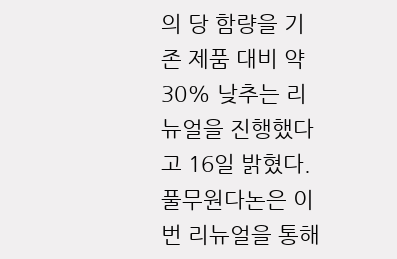의 당 함량을 기존 제품 대비 약 30% 낮추는 리뉴얼을 진행했다고 16일 밝혔다. 풀무원다논은 이번 리뉴얼을 통해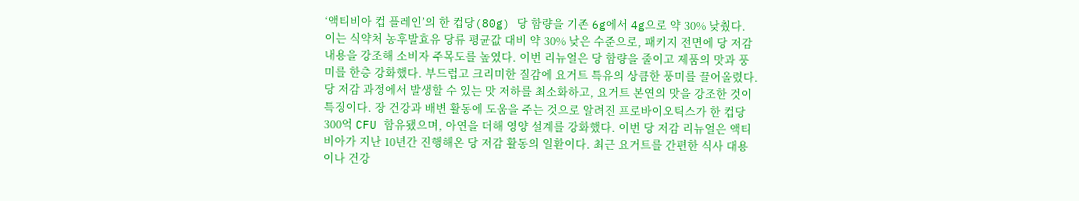‘액티비아 컵 플레인’의 한 컵당(80g) 당 함량을 기존 6g에서 4g으로 약 30% 낮췄다. 이는 식약처 농후발효유 당류 평균값 대비 약 30% 낮은 수준으로, 패키지 전면에 당 저감 내용을 강조해 소비자 주목도를 높였다. 이번 리뉴얼은 당 함량을 줄이고 제품의 맛과 풍미를 한층 강화했다. 부드럽고 크리미한 질감에 요거트 특유의 상큼한 풍미를 끌어올렸다. 당 저감 과정에서 발생할 수 있는 맛 저하를 최소화하고, 요거트 본연의 맛을 강조한 것이 특징이다. 장 건강과 배변 활동에 도움을 주는 것으로 알려진 프로바이오틱스가 한 컵당 300억 CFU 함유됐으며, 아연을 더해 영양 설계를 강화했다. 이번 당 저감 리뉴얼은 액티비아가 지난 10년간 진행해온 당 저감 활동의 일환이다. 최근 요거트를 간편한 식사 대용이나 건강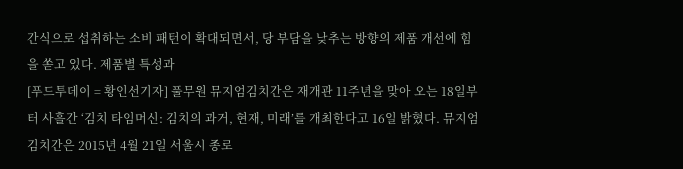간식으로 섭취하는 소비 패턴이 확대되면서, 당 부담을 낮추는 방향의 제품 개선에 힘을 쏟고 있다. 제품별 특성과
[푸드투데이 = 황인선기자] 풀무원 뮤지엄김치간은 재개관 11주년을 맞아 오는 18일부터 사흘간 ‘김치 타임머신: 김치의 과거, 현재, 미래’를 개최한다고 16일 밝혔다. 뮤지엄김치간은 2015년 4월 21일 서울시 종로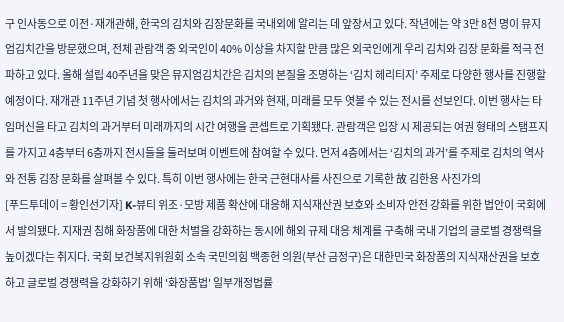구 인사동으로 이전·재개관해, 한국의 김치와 김장문화를 국내외에 알리는 데 앞장서고 있다. 작년에는 약 3만 8천 명이 뮤지엄김치간을 방문했으며, 전체 관람객 중 외국인이 40% 이상을 차지할 만큼 많은 외국인에게 우리 김치와 김장 문화를 적극 전파하고 있다. 올해 설립 40주년을 맞은 뮤지엄김치간은 김치의 본질을 조명하는 ‘김치 헤리티지’ 주제로 다양한 행사를 진행할 예정이다. 재개관 11주년 기념 첫 행사에서는 김치의 과거와 현재, 미래를 모두 엿볼 수 있는 전시를 선보인다. 이번 행사는 타임머신을 타고 김치의 과거부터 미래까지의 시간 여행을 콘셉트로 기획됐다. 관람객은 입장 시 제공되는 여권 형태의 스탬프지를 가지고 4층부터 6층까지 전시들을 둘러보며 이벤트에 참여할 수 있다. 먼저 4층에서는 ‘김치의 과거’를 주제로 김치의 역사와 전통 김장 문화를 살펴볼 수 있다. 특히 이번 행사에는 한국 근현대사를 사진으로 기록한 故 김한용 사진가의
[푸드투데이 = 황인선기자] K-뷰티 위조·모방 제품 확산에 대응해 지식재산권 보호와 소비자 안전 강화를 위한 법안이 국회에서 발의됐다. 지재권 침해 화장품에 대한 처벌을 강화하는 동시에 해외 규제 대응 체계를 구축해 국내 기업의 글로벌 경쟁력을 높이겠다는 취지다. 국회 보건복지위원회 소속 국민의힘 백종헌 의원(부산 금정구)은 대한민국 화장품의 지식재산권을 보호하고 글로벌 경쟁력을 강화하기 위해 '화장품법' 일부개정법률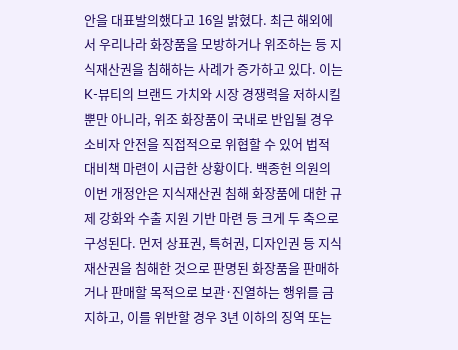안을 대표발의했다고 16일 밝혔다. 최근 해외에서 우리나라 화장품을 모방하거나 위조하는 등 지식재산권을 침해하는 사례가 증가하고 있다. 이는 K-뷰티의 브랜드 가치와 시장 경쟁력을 저하시킬 뿐만 아니라, 위조 화장품이 국내로 반입될 경우 소비자 안전을 직접적으로 위협할 수 있어 법적 대비책 마련이 시급한 상황이다. 백종헌 의원의 이번 개정안은 지식재산권 침해 화장품에 대한 규제 강화와 수출 지원 기반 마련 등 크게 두 축으로 구성된다. 먼저 상표권, 특허권, 디자인권 등 지식재산권을 침해한 것으로 판명된 화장품을 판매하거나 판매할 목적으로 보관·진열하는 행위를 금지하고, 이를 위반할 경우 3년 이하의 징역 또는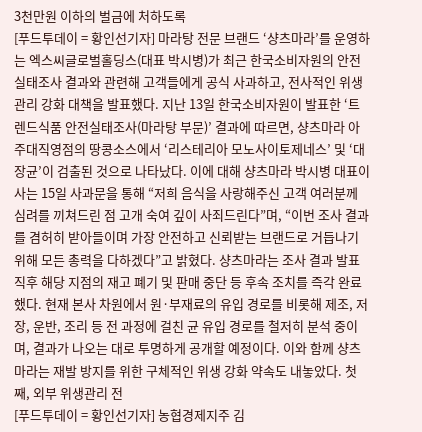3천만원 이하의 벌금에 처하도록
[푸드투데이 = 황인선기자] 마라탕 전문 브랜드 ‘샹츠마라’를 운영하는 엑스씨글로벌홀딩스(대표 박시병)가 최근 한국소비자원의 안전실태조사 결과와 관련해 고객들에게 공식 사과하고, 전사적인 위생 관리 강화 대책을 발표했다. 지난 13일 한국소비자원이 발표한 ‘트렌드식품 안전실태조사(마라탕 부문)’ 결과에 따르면, 샹츠마라 아주대직영점의 땅콩소스에서 ‘리스테리아 모노사이토제네스’ 및 ‘대장균’이 검출된 것으로 나타났다. 이에 대해 샹츠마라 박시병 대표이사는 15일 사과문을 통해 “저희 음식을 사랑해주신 고객 여러분께 심려를 끼쳐드린 점 고개 숙여 깊이 사죄드린다”며, “이번 조사 결과를 겸허히 받아들이며 가장 안전하고 신뢰받는 브랜드로 거듭나기 위해 모든 총력을 다하겠다”고 밝혔다. 샹츠마라는 조사 결과 발표 직후 해당 지점의 재고 폐기 및 판매 중단 등 후속 조치를 즉각 완료했다. 현재 본사 차원에서 원·부재료의 유입 경로를 비롯해 제조, 저장, 운반, 조리 등 전 과정에 걸친 균 유입 경로를 철저히 분석 중이며, 결과가 나오는 대로 투명하게 공개할 예정이다. 이와 함께 샹츠마라는 재발 방지를 위한 구체적인 위생 강화 약속도 내놓았다. 첫째, 외부 위생관리 전
[푸드투데이 = 황인선기자] 농협경제지주 김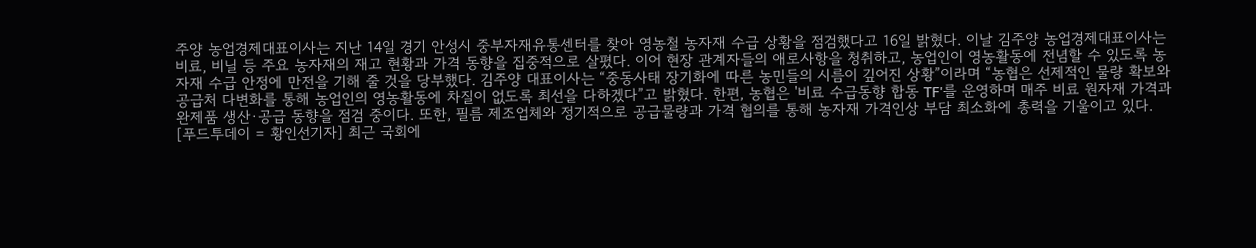주양 농업경제대표이사는 지난 14일 경기 안성시 중부자재유통센터를 찾아 영농철 농자재 수급 상황을 점검했다고 16일 밝혔다. 이날 김주양 농업경제대표이사는 비료, 비닐 등 주요 농자재의 재고 현황과 가격 동향을 집중적으로 살폈다. 이어 현장 관계자들의 애로사항을 청취하고, 농업인이 영농활동에 전념할 수 있도록 농자재 수급 안정에 만전을 기해 줄 것을 당부했다. 김주양 대표이사는 “중동사태 장기화에 따른 농민들의 시름이 깊어진 상황”이라며 “농협은 선제적인 물량 확보와 공급처 다변화를 통해 농업인의 영농활동에 차질이 없도록 최선을 다하겠다”고 밝혔다. 한편, 농협은 '비료 수급동향 합동 TF'를 운영하며 매주 비료 원자재 가격과 완제품 생산·공급 동향을 점검 중이다. 또한, 필름 제조업체와 정기적으로 공급물량과 가격 협의를 통해 농자재 가격인상 부담 최소화에 총력을 기울이고 있다.
[푸드투데이 = 황인선기자] 최근 국회에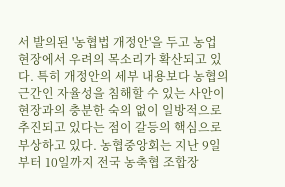서 발의된 '농협법 개정안'을 두고 농업 현장에서 우려의 목소리가 확산되고 있다. 특히 개정안의 세부 내용보다 농협의 근간인 자율성을 침해할 수 있는 사안이 현장과의 충분한 숙의 없이 일방적으로 추진되고 있다는 점이 갈등의 핵심으로 부상하고 있다. 농협중앙회는 지난 9일부터 10일까지 전국 농축협 조합장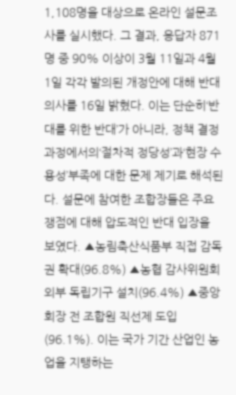1,108명을 대상으로 온라인 설문조사를 실시했다. 그 결과, 응답자 871명 중 90% 이상이 3월 11일과 4월 1일 각각 발의된 개정안에 대해 반대 의사를 16일 밝혔다. 이는 단순히‘반대를 위한 반대’가 아니라, 정책 결정 과정에서의‘절차적 정당성’과‘현장 수용성’부족에 대한 문제 제기로 해석된다. 설문에 참여한 조합장들은 주요 쟁점에 대해 압도적인 반대 입장을 보였다. ▲농림축산식품부 직접 감독권 확대(96.8%) ▲농협 감사위원회 외부 독립기구 설치(96.4%) ▲중앙회장 전 조합원 직선제 도입(96.1%). 이는 국가 기간 산업인 농업을 지탱하는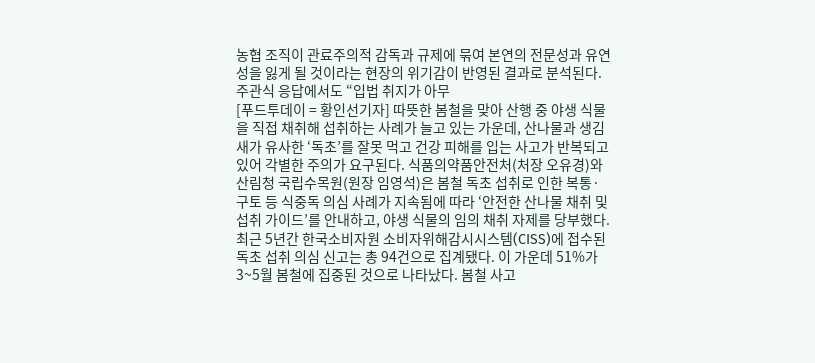농협 조직이 관료주의적 감독과 규제에 묶여 본연의 전문성과 유연성을 잃게 될 것이라는 현장의 위기감이 반영된 결과로 분석된다. 주관식 응답에서도 “입법 취지가 아무
[푸드투데이 = 황인선기자] 따뜻한 봄철을 맞아 산행 중 야생 식물을 직접 채취해 섭취하는 사례가 늘고 있는 가운데, 산나물과 생김새가 유사한 ‘독초’를 잘못 먹고 건강 피해를 입는 사고가 반복되고 있어 각별한 주의가 요구된다. 식품의약품안전처(처장 오유경)와 산림청 국립수목원(원장 임영석)은 봄철 독초 섭취로 인한 복통·구토 등 식중독 의심 사례가 지속됨에 따라 ‘안전한 산나물 채취 및 섭취 가이드’를 안내하고, 야생 식물의 임의 채취 자제를 당부했다. 최근 5년간 한국소비자원 소비자위해감시시스템(CISS)에 접수된 독초 섭취 의심 신고는 총 94건으로 집계됐다. 이 가운데 51%가 3~5월 봄철에 집중된 것으로 나타났다. 봄철 사고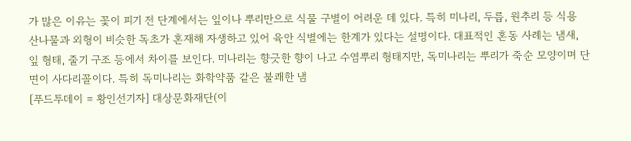가 많은 이유는 꽃이 피기 전 단계에서는 잎이나 뿌리만으로 식물 구별이 어려운 데 있다. 특히 미나리, 두릅, 원추리 등 식용 산나물과 외형이 비슷한 독초가 혼재해 자생하고 있어 육안 식별에는 한계가 있다는 설명이다. 대표적인 혼동 사례는 냄새, 잎 형태, 줄기 구조 등에서 차이를 보인다. 미나리는 향긋한 향이 나고 수염뿌리 형태지만, 독미나리는 뿌리가 죽순 모양이며 단면이 사다리꼴이다. 특히 독미나리는 화학약품 같은 불쾌한 냄
[푸드투데이 = 황인선기자] 대상문화재단(이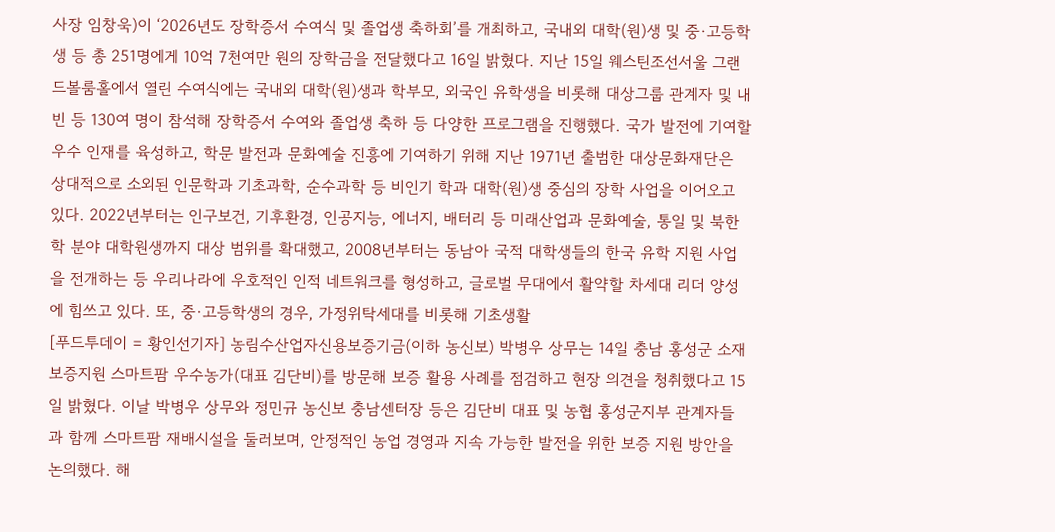사장 임창욱)이 ‘2026년도 장학증서 수여식 및 졸업생 축하회’를 개최하고, 국내외 대학(원)생 및 중·고등학생 등 총 251명에게 10억 7천여만 원의 장학금을 전달했다고 16일 밝혔다. 지난 15일 웨스틴조선서울 그랜드볼룸홀에서 열린 수여식에는 국내외 대학(원)생과 학부모, 외국인 유학생을 비롯해 대상그룹 관계자 및 내빈 등 130여 명이 참석해 장학증서 수여와 졸업생 축하 등 다양한 프로그램을 진행했다. 국가 발전에 기여할 우수 인재를 육성하고, 학문 발전과 문화예술 진흥에 기여하기 위해 지난 1971년 출범한 대상문화재단은 상대적으로 소외된 인문학과 기초과학, 순수과학 등 비인기 학과 대학(원)생 중심의 장학 사업을 이어오고 있다. 2022년부터는 인구보건, 기후환경, 인공지능, 에너지, 배터리 등 미래산업과 문화예술, 통일 및 북한학 분야 대학원생까지 대상 범위를 확대했고, 2008년부터는 동남아 국적 대학생들의 한국 유학 지원 사업을 전개하는 등 우리나라에 우호적인 인적 네트워크를 형성하고, 글로벌 무대에서 활약할 차세대 리더 양성에 힘쓰고 있다. 또, 중·고등학생의 경우, 가정위탁세대를 비롯해 기초생활
[푸드투데이 = 황인선기자] 농림수산업자신용보증기금(이하 농신보) 박병우 상무는 14일 충남 홍성군 소재 보증지원 스마트팜 우수농가(대표 김단비)를 방문해 보증 활용 사례를 점검하고 현장 의견을 청취했다고 15일 밝혔다. 이날 박병우 상무와 정민규 농신보 충남센터장 등은 김단비 대표 및 농협 홍성군지부 관계자들과 함께 스마트팜 재배시설을 둘러보며, 안정적인 농업 경영과 지속 가능한 발전을 위한 보증 지원 방안을 논의했다. 해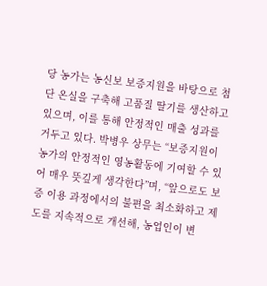당 농가는 농신보 보증지원을 바탕으로 첨단 온실을 구축해 고품질 딸기를 생산하고 있으며, 이를 통해 안정적인 매출 성과를 거두고 있다. 박병우 상무는 “보증지원이 농가의 안정적인 영농활동에 기여할 수 있어 매우 뜻깊게 생각한다”며, “앞으로도 보증 이용 과정에서의 불편을 최소화하고 제도를 지속적으로 개선해, 농업인이 변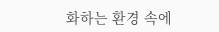화하는 환경 속에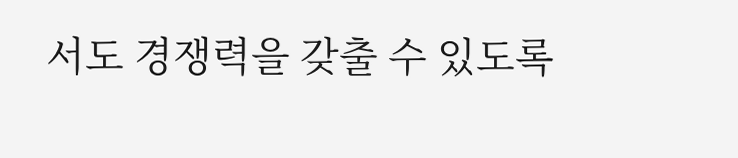서도 경쟁력을 갖출 수 있도록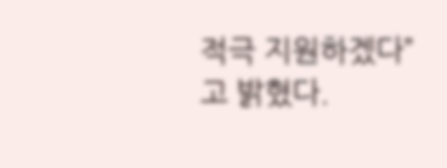적극 지원하겠다”고 밝혔다.